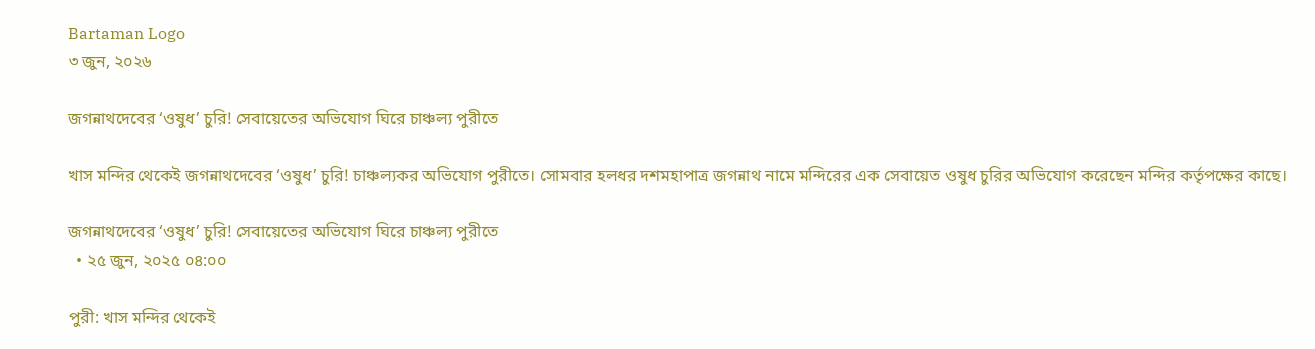Bartaman Logo
৩ জুন, ২০২৬

জগন্নাথদেবের ‘ওষুধ’ চুরি! সেবায়েতের অভিযোগ ঘিরে চাঞ্চল্য পুরীতে

খাস মন্দির থেকেই জগন্নাথদেবের ‘ওষুধ’ চুরি! চাঞ্চল্যকর অভিযোগ পুরীতে। সোমবার হলধর দশমহাপাত্র জগন্নাথ নামে মন্দিরের এক সেবায়েত ওষুধ চুরির অভিযোগ করেছেন মন্দির কর্তৃপক্ষের কাছে।

জগন্নাথদেবের ‘ওষুধ’ চুরি! সেবায়েতের অভিযোগ ঘিরে চাঞ্চল্য পুরীতে
  • ২৫ জুন, ২০২৫ ০৪:০০

পুরী: খাস মন্দির থেকেই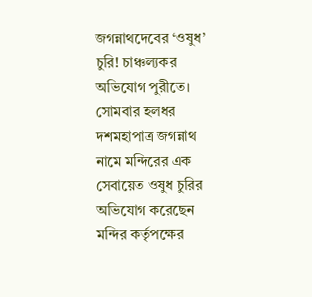জগন্নাথদেবের ‘ওষুধ’ চুরি! চাঞ্চল্যকর অভিযোগ পুরীতে। সোমবার হলধর দশমহাপাত্র জগন্নাথ নামে মন্দিরের এক সেবায়েত ওষুধ চুরির অভিযোগ করেছেন মন্দির কর্তৃপক্ষের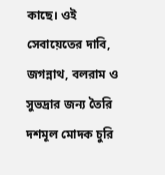কাছে। ওই সেবায়েতের দাবি, জগন্নাথ, বলরাম ও সুভদ্রার জন্য তৈরি দশমূল মোদক চুরি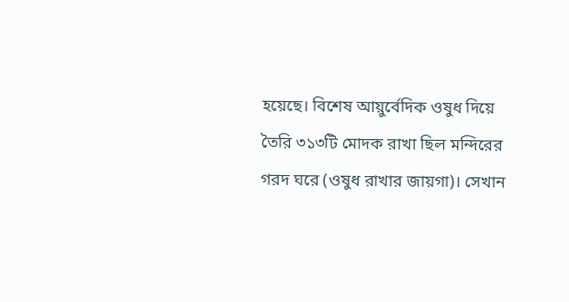হয়েছে। বিশেষ আয়ুর্বেদিক ওষুধ দিয়ে তৈরি ৩১৩টি মোদক রাখা ছিল মন্দিরের গরদ ঘরে (ওষুধ রাখার জায়গা)। সেখান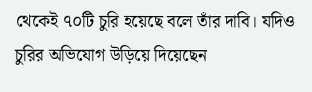থেকেই ৭০টি চুরি হয়েছে বলে তাঁর দাবি। যদিও চুরির অভিযোগ উড়িয়ে দিয়েছেন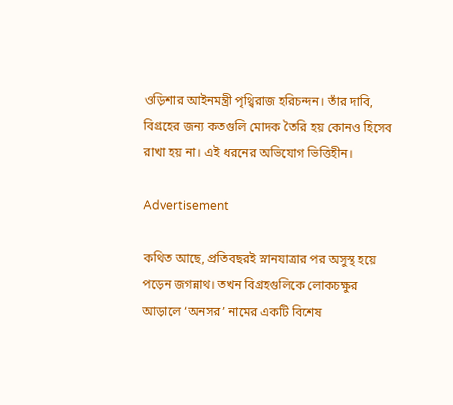ওড়িশার আইনমন্ত্রী পৃথ্বিরাজ হরিচন্দন। তাঁর দাবি, বিগ্রহের জন্য কতগুলি মোদক তৈরি হয় কোনও হিসেব রাখা হয় না। এই ধরনের অভিযোগ ভিত্তিহীন।

Advertisement

কথিত আছে, প্রতিবছরই স্নানযাত্রার পর অসুস্থ হয়ে পড়েন জগন্নাথ। তখন বিগ্রহগুলিকে লোকচক্ষুর আড়ালে ‘অনসর’ নামের একটি বিশেষ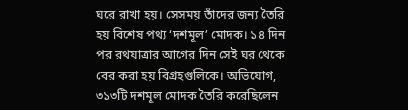ঘরে রাখা হয়। সেসময় তাঁদের জন্য তৈরি হয় বিশেষ পথ্য ‘দশমূল’ মোদক। ১৪ দিন পর রথযাত্রার আগের দিন সেই ঘর থেকে বের করা হয় বিগ্রহগুলিকে। অভিযোগ, ৩১৩টি দশমূল মোদক তৈরি করেছিলেন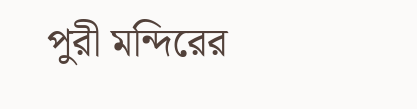পুরী মন্দিরের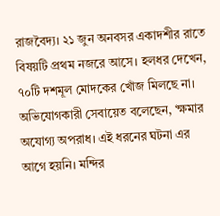রাজবৈদ্য। ২১ জুন অনবসর একাদশীর রাতে বিষয়টি প্রথম নজরে আসে। হলধর দেখেন, ৭০টি দশমূল মোদকের খোঁজ মিলছে না। অভিযোগকারী সেবায়েত বলেছেন, ‘ক্ষমার অযোগ্য অপরাধ। এই ধরনের ঘটনা এর আগে হয়নি। মন্দির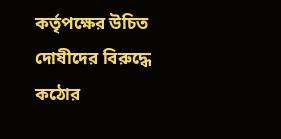কর্তৃপক্ষের উচিত দোষীদের বিরুদ্ধে কঠোর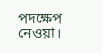পদক্ষেপ নেওয়া।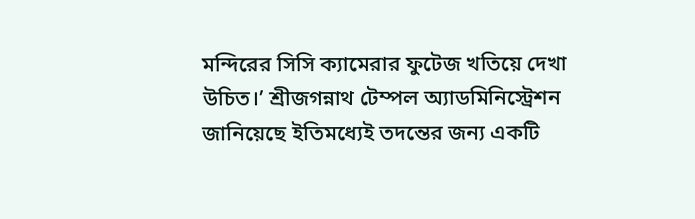মন্দিরের সিসি ক্যামেরার ফুটেজ খতিয়ে দেখা উচিত।’ শ্রীজগন্নাথ টেম্পল অ্যাডমিনিস্ট্রেশন জানিয়েছে ইতিমধ্যেই তদন্তের জন্য একটি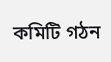কমিটি গঠন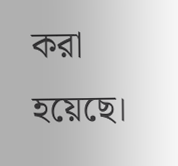করা হয়েছে।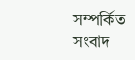সম্পর্কিত সংবাদ